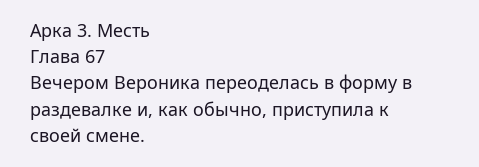Арка 3. Месть
Глава 67
Вечером Вероника переоделась в форму в раздевалке и, как обычно, приступила к своей смене.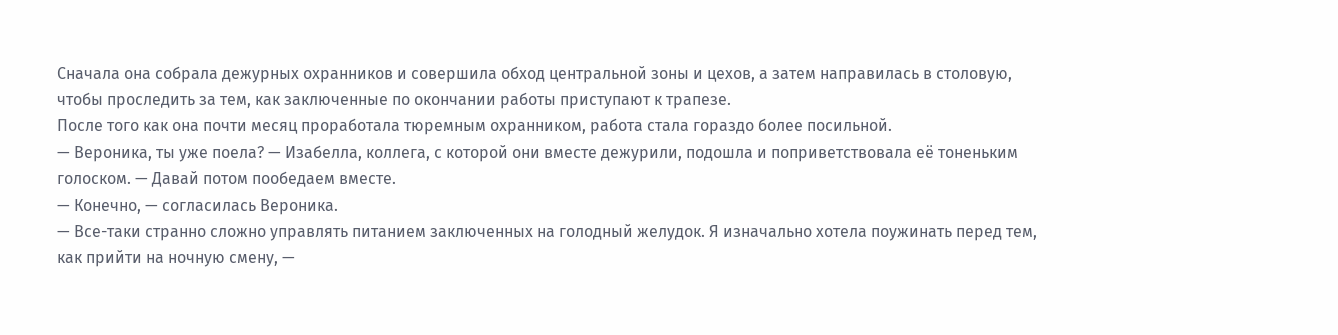Сначала она собрала дежурных охранников и совершила обход центральной зоны и цехов, а затем направилась в столовую, чтобы проследить за тем, как заключенные по окончании работы приступают к трапезе.
После того как она почти месяц проработала тюремным охранником, работа стала гораздо более посильной.
— Вероника, ты уже поела? — Изабелла, коллега, с которой они вместе дежурили, подошла и поприветствовала её тоненьким голоском. — Давай потом пообедаем вместе.
— Конечно, — согласилась Вероника.
— Все-таки странно сложно управлять питанием заключенных на голодный желудок. Я изначально хотела поужинать перед тем, как прийти на ночную смену, —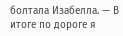болтала Изабелла. — В итоге по дороге я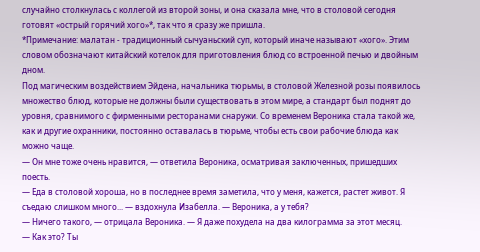случайно столкнулась с коллегой из второй зоны, и она сказала мне, что в столовой сегодня готовят «острый горячий хого»*, так что я сразу же пришла.
*Примечание: малатан - традиционный сычуаньский суп, который иначе называют «хого». Этим словом обозначают китайский котелок для приготовления блюд со встроенной печью и двойным дном.
Под магическим воздействием Эйдена, начальника тюрьмы, в столовой Железной розы появилось множество блюд, которые не должны были существовать в этом мире, а стандарт был поднят до уровня, сравнимого с фирменными ресторанами снаружи. Со временем Вероника стала такой же, как и другие охранники, постоянно оставалась в тюрьме, чтобы есть свои рабочие блюда как можно чаще.
— Он мне тоже очень нравится, — ответила Вероника, осматривая заключенных, пришедших поесть.
— Еда в столовой хороша, но в последнее время заметила, что у меня, кажется, растет живот. Я съедаю слишком много... — вздохнула Изабелла. — Вероника, а у тебя?
— Ничего такого, — отрицала Вероника. — Я даже похудела на два килограмма за этот месяц.
— Как это? Ты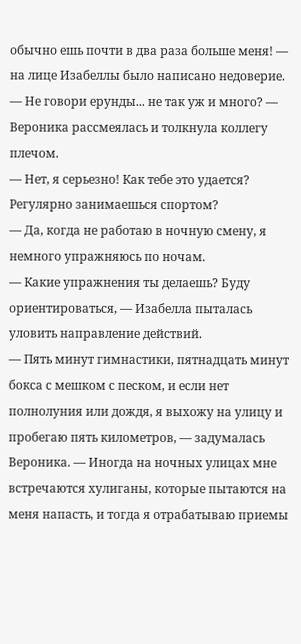обычно ешь почти в два раза больше меня! — на лице Изабеллы было написано недоверие.
— Не говори ерунды... не так уж и много? — Вероника рассмеялась и толкнула коллегу плечом.
— Нет, я серьезно! Как тебе это удается? Регулярно занимаешься спортом?
— Да, когда не работаю в ночную смену, я немного упражняюсь по ночам.
— Какие упражнения ты делаешь? Буду ориентироваться, — Изабелла пыталась уловить направление действий.
— Пять минут гимнастики, пятнадцать минут бокса с мешком с песком, и если нет полнолуния или дождя, я выхожу на улицу и пробегаю пять километров, — задумалась Вероника. — Иногда на ночных улицах мне встречаются хулиганы, которые пытаются на меня напасть, и тогда я отрабатываю приемы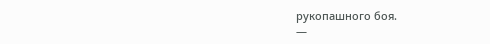рукопашного боя.
—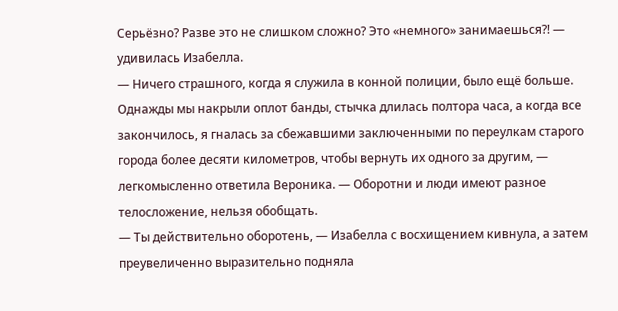Серьёзно? Разве это не слишком сложно? Это «немного» занимаешься?! — удивилась Изабелла.
— Ничего страшного, когда я служила в конной полиции, было ещё больше. Однажды мы накрыли оплот банды, стычка длилась полтора часа, а когда все закончилось, я гналась за сбежавшими заключенными по переулкам старого города более десяти километров, чтобы вернуть их одного за другим, — легкомысленно ответила Вероника. — Оборотни и люди имеют разное телосложение, нельзя обобщать.
— Ты действительно оборотень, — Изабелла с восхищением кивнула, а затем преувеличенно выразительно подняла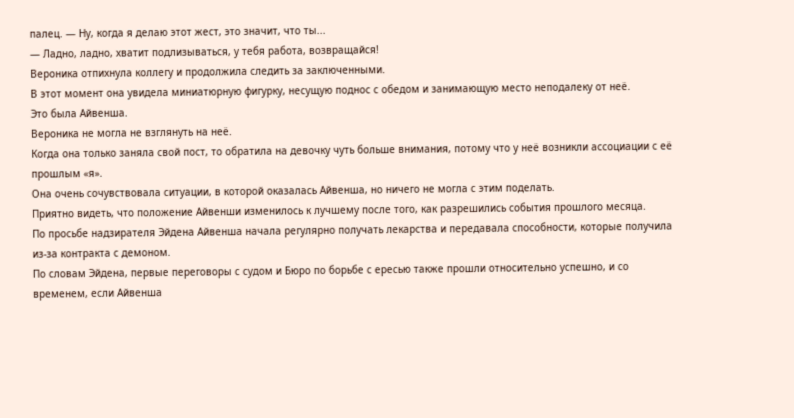палец. — Ну, когда я делаю этот жест, это значит, что ты...
— Ладно, ладно, хватит подлизываться, у тебя работа, возвращайся!
Вероника отпихнула коллегу и продолжила следить за заключенными.
В этот момент она увидела миниатюрную фигурку, несущую поднос с обедом и занимающую место неподалеку от неё.
Это была Айвенша.
Вероника не могла не взглянуть на неё.
Когда она только заняла свой пост, то обратила на девочку чуть больше внимания, потому что у неё возникли ассоциации с её прошлым «я».
Она очень сочувствовала ситуации, в которой оказалась Айвенша, но ничего не могла с этим поделать.
Приятно видеть, что положение Айвенши изменилось к лучшему после того, как разрешились события прошлого месяца.
По просьбе надзирателя Эйдена Айвенша начала регулярно получать лекарства и передавала способности, которые получила из-за контракта с демоном.
По словам Эйдена, первые переговоры с судом и Бюро по борьбе с ересью также прошли относительно успешно, и со временем, если Айвенша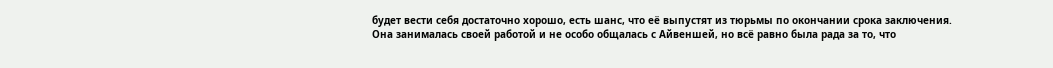будет вести себя достаточно хорошо, есть шанс, что её выпустят из тюрьмы по окончании срока заключения.
Она занималась своей работой и не особо общалась с Айвеншей, но всё равно была рада за то, что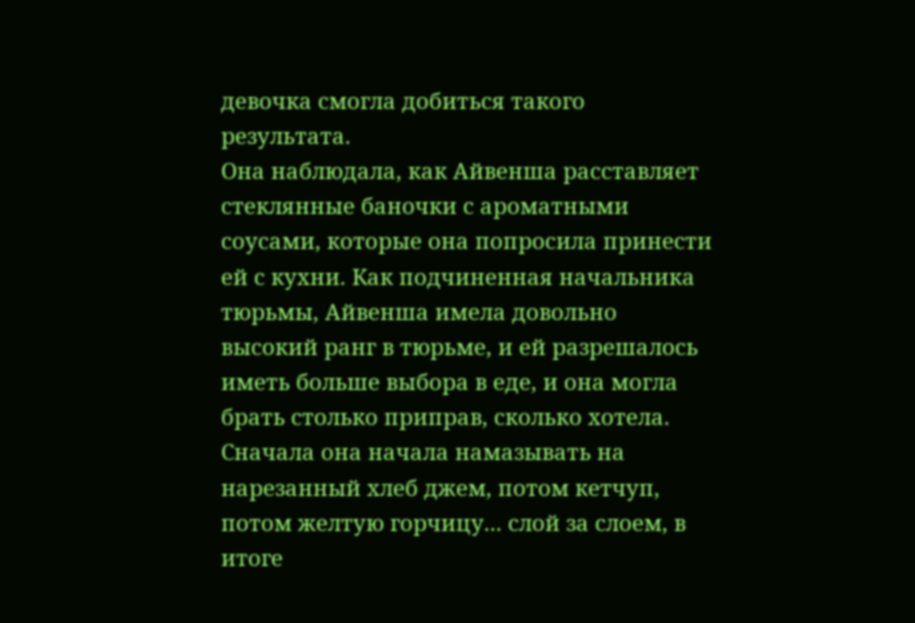девочка смогла добиться такого результата.
Она наблюдала, как Айвенша расставляет стеклянные баночки с ароматными соусами, которые она попросила принести ей с кухни. Как подчиненная начальника тюрьмы, Айвенша имела довольно высокий ранг в тюрьме, и ей разрешалось иметь больше выбора в еде, и она могла брать столько приправ, сколько хотела.
Сначала она начала намазывать на нарезанный хлеб джем, потом кетчуп, потом желтую горчицу... слой за слоем, в итоге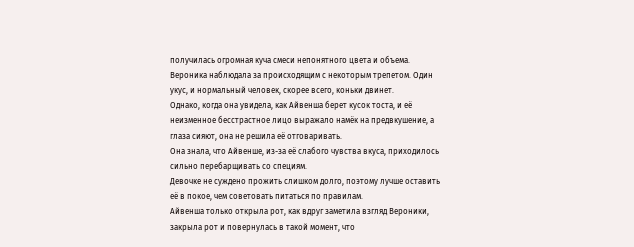получилась огромная куча смеси непонятного цвета и объема.
Вероника наблюдала за происходящим с некоторым трепетом. Один укус, и нормальный человек, скорее всего, коньки двинет.
Однако, когда она увидела, как Айвенша берет кусок тоста, и её неизменное бесстрастное лицо выражало намёк на предвкушение, а глаза сияют, она не решила её отговаривать.
Она знала, что Айвенше, из-за её слабого чувства вкуса, приходилось сильно перебарщивать со специям.
Девочке не суждено прожить слишком долго, поэтому лучше оставить её в покое, чем советовать питаться по правилам.
Айвенша только открыла рот, как вдруг заметила взгляд Вероники, закрыла рот и повернулась в такой момент, что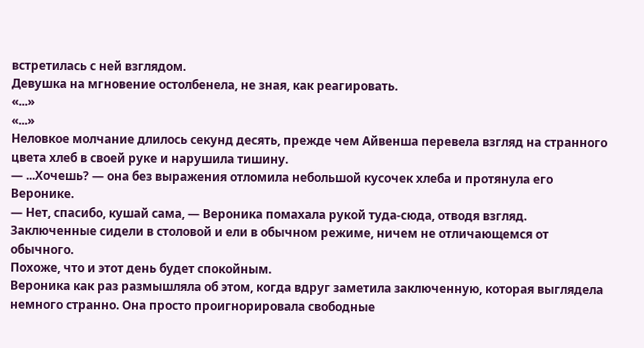встретилась с ней взглядом.
Девушка на мгновение остолбенела, не зная, как реагировать.
«...»
«...»
Неловкое молчание длилось секунд десять, прежде чем Айвенша перевела взгляд на странного цвета хлеб в своей руке и нарушила тишину.
— ...Хочешь? — она без выражения отломила небольшой кусочек хлеба и протянула его Веронике.
— Нет, спасибо, кушай сама, — Вероника помахала рукой туда-сюда, отводя взгляд.
Заключенные сидели в столовой и ели в обычном режиме, ничем не отличающемся от обычного.
Похоже, что и этот день будет спокойным.
Вероника как раз размышляла об этом, когда вдруг заметила заключенную, которая выглядела немного странно. Она просто проигнорировала свободные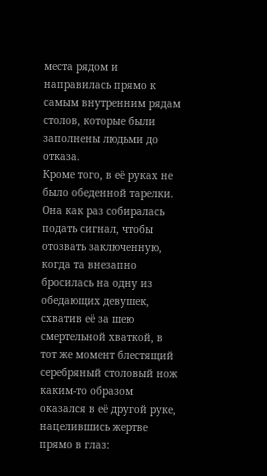места рядом и направилась прямо к самым внутренним рядам столов, которые были заполнены людьми до отказа.
Кроме того, в её руках не было обеденной тарелки.
Она как раз собиралась подать сигнал, чтобы отозвать заключенную, когда та внезапно бросилась на одну из обедающих девушек, схватив её за шею смертельной хваткой, в тот же момент блестящий серебряный столовый нож каким-то образом оказался в её другой руке, нацелившись жертве прямо в глаз: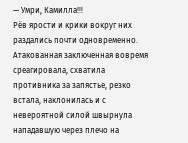— Умри, Камилла!!!
Рёв ярости и крики вокруг них раздались почти одновременно. Атакованная заключенная вовремя среагировала, схватила противника за запястье, резко встала, наклонилась и с невероятной силой швырнула нападавшую через плечо на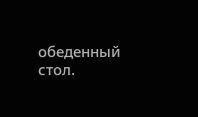обеденный стол.